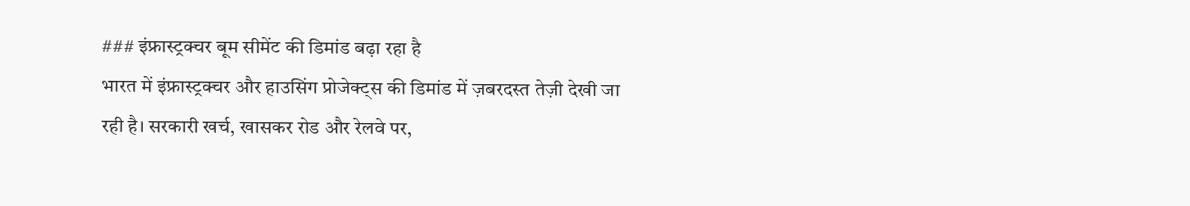### इंफ्रास्ट्रक्चर बूम सीमेंट की डिमांड बढ़ा रहा है
भारत में इंफ्रास्ट्रक्चर और हाउसिंग प्रोजेक्ट्स की डिमांड में ज़बरदस्त तेज़ी देखी जा रही है। सरकारी खर्च, खासकर रोड और रेलवे पर,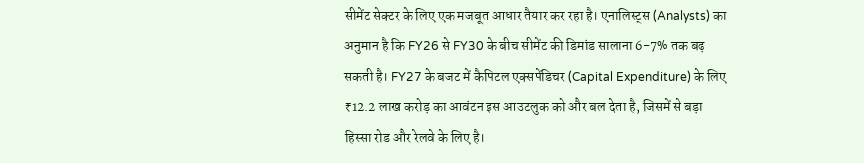सीमेंट सेक्टर के लिए एक मजबूत आधार तैयार कर रहा है। एनालिस्ट्स (Analysts) का अनुमान है कि FY26 से FY30 के बीच सीमेंट की डिमांड सालाना 6-7% तक बढ़ सकती है। FY27 के बजट में कैपिटल एक्सपेंडिचर (Capital Expenditure) के लिए ₹12.2 लाख करोड़ का आवंटन इस आउटलुक को और बल देता है, जिसमें से बड़ा हिस्सा रोड और रेलवे के लिए है।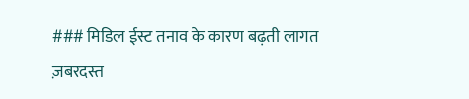### मिडिल ईस्ट तनाव के कारण बढ़ती लागत
ज़बरदस्त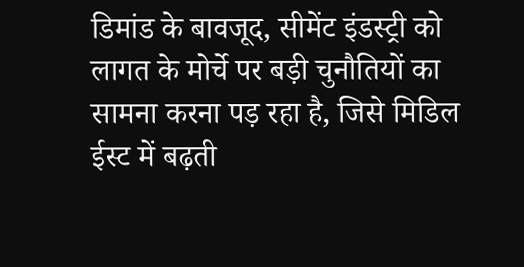डिमांड के बावजूद, सीमेंट इंडस्ट्री को लागत के मोर्चे पर बड़ी चुनौतियों का सामना करना पड़ रहा है, जिसे मिडिल ईस्ट में बढ़ती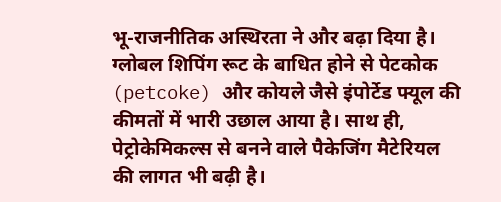भू-राजनीतिक अस्थिरता ने और बढ़ा दिया है। ग्लोबल शिपिंग रूट के बाधित होने से पेटकोक (petcoke) और कोयले जैसे इंपोर्टेड फ्यूल की कीमतों में भारी उछाल आया है। साथ ही, पेट्रोकेमिकल्स से बनने वाले पैकेजिंग मैटेरियल की लागत भी बढ़ी है।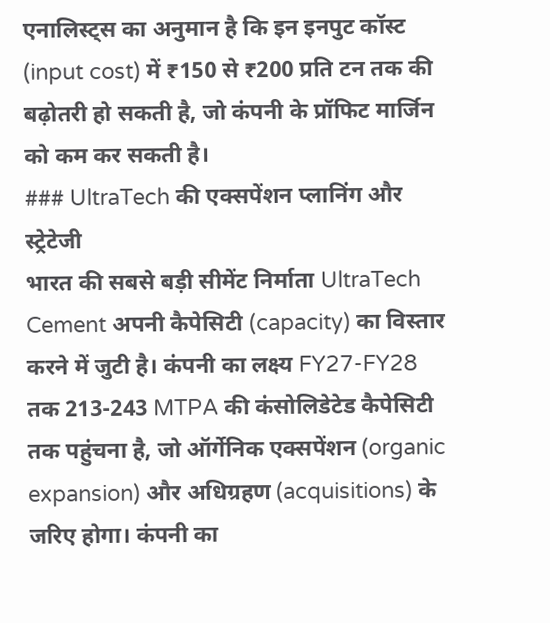एनालिस्ट्स का अनुमान है कि इन इनपुट कॉस्ट (input cost) में ₹150 से ₹200 प्रति टन तक की बढ़ोतरी हो सकती है, जो कंपनी के प्रॉफिट मार्जिन को कम कर सकती है।
### UltraTech की एक्सपेंशन प्लानिंग और स्ट्रेटेजी
भारत की सबसे बड़ी सीमेंट निर्माता UltraTech Cement अपनी कैपेसिटी (capacity) का विस्तार करने में जुटी है। कंपनी का लक्ष्य FY27-FY28 तक 213-243 MTPA की कंसोलिडेटेड कैपेसिटी तक पहुंचना है, जो ऑर्गेनिक एक्सपेंशन (organic expansion) और अधिग्रहण (acquisitions) के जरिए होगा। कंपनी का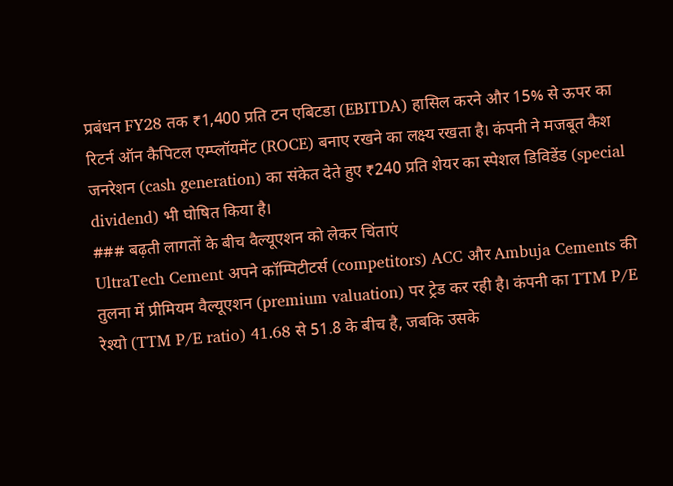प्रबंधन FY28 तक ₹1,400 प्रति टन एबिटडा (EBITDA) हासिल करने और 15% से ऊपर का रिटर्न ऑन कैपिटल एम्प्लॉयमेंट (ROCE) बनाए रखने का लक्ष्य रखता है। कंपनी ने मजबूत कैश जनरेशन (cash generation) का संकेत देते हुए ₹240 प्रति शेयर का स्पेशल डिविडेंड (special dividend) भी घोषित किया है।
### बढ़ती लागतों के बीच वैल्यूएशन को लेकर चिंताएं
UltraTech Cement अपने कॉम्पिटीटर्स (competitors) ACC और Ambuja Cements की तुलना में प्रीमियम वैल्यूएशन (premium valuation) पर ट्रेड कर रही है। कंपनी का TTM P/E रेश्यो (TTM P/E ratio) 41.68 से 51.8 के बीच है, जबकि उसके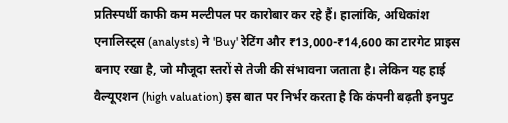प्रतिस्पर्धी काफी कम मल्टीपल पर कारोबार कर रहे हैं। हालांकि, अधिकांश एनालिस्ट्स (analysts) ने 'Buy' रेटिंग और ₹13,000-₹14,600 का टारगेट प्राइस बनाए रखा है, जो मौजूदा स्तरों से तेजी की संभावना जताता है। लेकिन यह हाई वैल्यूएशन (high valuation) इस बात पर निर्भर करता है कि कंपनी बढ़ती इनपुट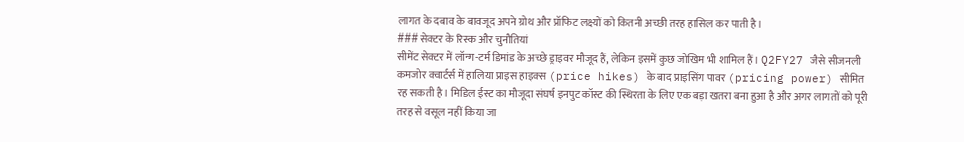लागत के दबाव के बावजूद अपने ग्रोथ और प्रॉफिट लक्ष्यों को कितनी अच्छी तरह हासिल कर पाती है।
### सेक्टर के रिस्क और चुनौतियां
सीमेंट सेक्टर में लॉन्ग-टर्म डिमांड के अच्छे ड्राइवर मौजूद हैं, लेकिन इसमें कुछ जोखिम भी शामिल हैं। Q2FY27 जैसे सीजनली कमजोर क्वार्टर्स में हालिया प्राइस हाइक्स (price hikes) के बाद प्राइसिंग पावर (pricing power) सीमित रह सकती है। मिडिल ईस्ट का मौजूदा संघर्ष इनपुट कॉस्ट की स्थिरता के लिए एक बड़ा खतरा बना हुआ है और अगर लागतों को पूरी तरह से वसूल नहीं किया जा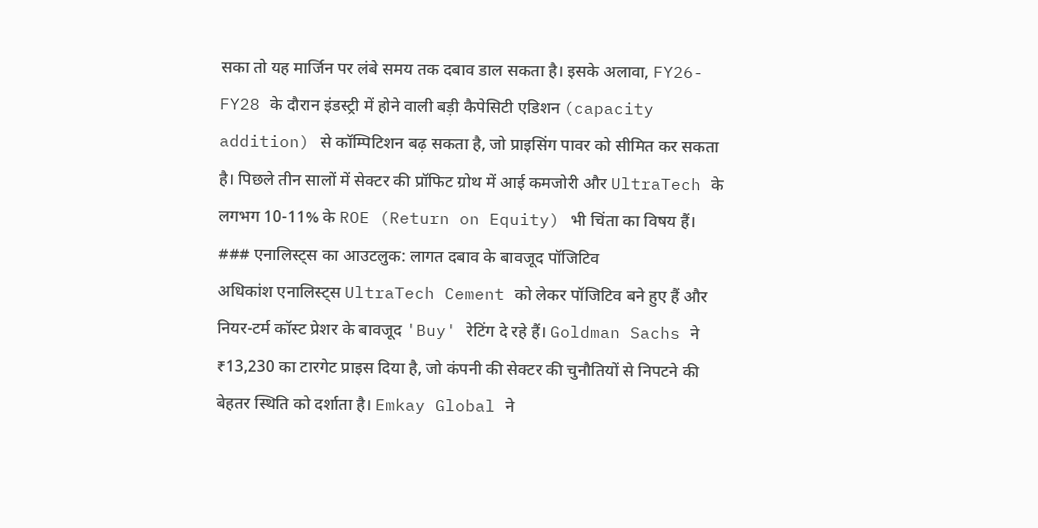सका तो यह मार्जिन पर लंबे समय तक दबाव डाल सकता है। इसके अलावा, FY26-FY28 के दौरान इंडस्ट्री में होने वाली बड़ी कैपेसिटी एडिशन (capacity addition) से कॉम्पिटिशन बढ़ सकता है, जो प्राइसिंग पावर को सीमित कर सकता है। पिछले तीन सालों में सेक्टर की प्रॉफिट ग्रोथ में आई कमजोरी और UltraTech के लगभग 10-11% के ROE (Return on Equity) भी चिंता का विषय हैं।
### एनालिस्ट्स का आउटलुक: लागत दबाव के बावजूद पॉजिटिव
अधिकांश एनालिस्ट्स UltraTech Cement को लेकर पॉजिटिव बने हुए हैं और नियर-टर्म कॉस्ट प्रेशर के बावजूद 'Buy' रेटिंग दे रहे हैं। Goldman Sachs ने ₹13,230 का टारगेट प्राइस दिया है, जो कंपनी की सेक्टर की चुनौतियों से निपटने की बेहतर स्थिति को दर्शाता है। Emkay Global ने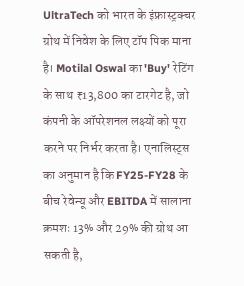UltraTech को भारत के इंफ्रास्ट्रक्चर ग्रोथ में निवेश के लिए टॉप पिक माना है। Motilal Oswal का 'Buy' रेटिंग के साथ ₹13,800 का टारगेट है, जो कंपनी के ऑपरेशनल लक्ष्यों को पूरा करने पर निर्भर करता है। एनालिस्ट्स का अनुमान है कि FY25-FY28 के बीच रेवेन्यू और EBITDA में सालाना क्रमशः 13% और 29% की ग्रोथ आ सकती है,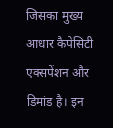जिसका मुख्य आधार कैपेसिटी एक्सपेंशन और डिमांड है। इन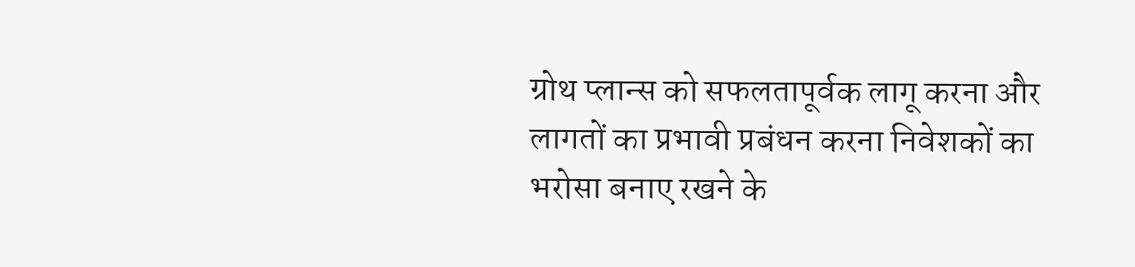ग्रोथ प्लान्स को सफलतापूर्वक लागू करना और लागतों का प्रभावी प्रबंधन करना निवेशकों का भरोसा बनाए रखने के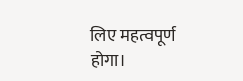लिए महत्वपूर्ण होगा।